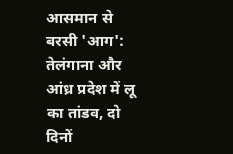आसमान से बरसी 'आग': तेलंगाना और आंध्र प्रदेश में लू का तांडव, दो दिनों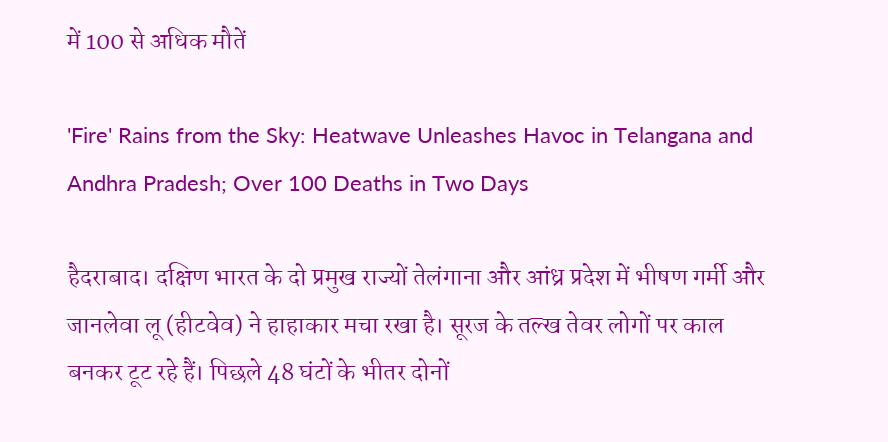में 100 से अधिक मौतें

'Fire' Rains from the Sky: Heatwave Unleashes Havoc in Telangana and Andhra Pradesh; Over 100 Deaths in Two Days

हैदराबाद। दक्षिण भारत के दो प्रमुख राज्यों तेलंगाना और आंध्र प्रदेश में भीषण गर्मी और जानलेवा लू (हीटवेव) ने हाहाकार मचा रखा है। सूरज के तल्ख तेवर लोगों पर काल बनकर टूट रहे हैं। पिछले 48 घंटों के भीतर दोनों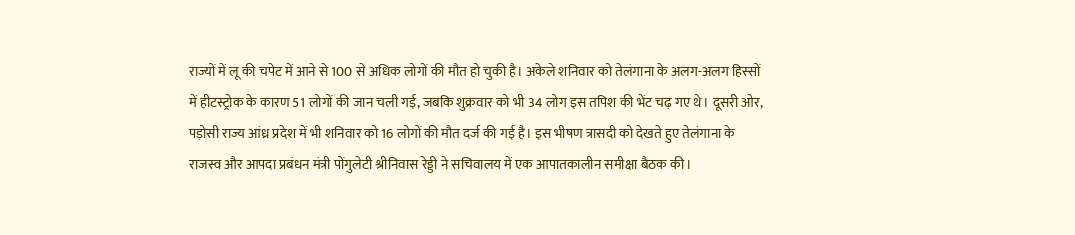राज्यों में लू की चपेट में आने से 100 से अधिक लोगों की मौत हो चुकी है। अकेले शनिवार को तेलंगाना के अलग-अलग हिस्सों में हीटस्ट्रोक के कारण 51 लोगों की जान चली गई, जबकि शुक्रवार को भी 34 लोग इस तपिश की भेंट चढ़ गए थे। दूसरी ओर, पड़ोसी राज्य आंध्र प्रदेश में भी शनिवार को 16 लोगों की मौत दर्ज की गई है। इस भीषण त्रासदी को देखते हुए तेलंगाना के राजस्व और आपदा प्रबंधन मंत्री पोंगुलेटी श्रीनिवास रेड्डी ने सचिवालय में एक आपातकालीन समीक्षा बैठक की।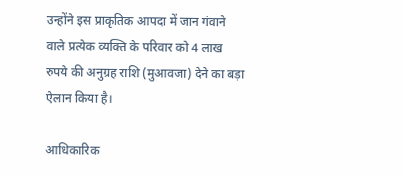उन्होंने इस प्राकृतिक आपदा में जान गंवाने वाले प्रत्येक व्यक्ति के परिवार को 4 लाख रुपये की अनुग्रह राशि (मुआवजा) देने का बड़ा ऐलान किया है।

आधिकारिक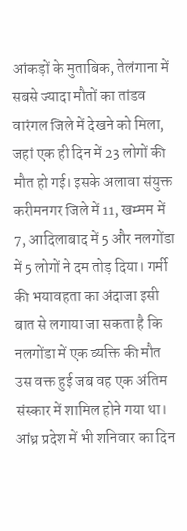आंकड़ों के मुताबिक, तेलंगाना में सबसे ज्यादा मौतों का तांडव वारंगल जिले में देखने को मिला, जहां एक ही दिन में 23 लोगों की मौत हो गई। इसके अलावा संयुक्त करीमनगर जिले में 11, खम्मम में 7, आदिलाबाद में 5 और नलगोंडा में 5 लोगों ने दम तोड़ दिया। गर्मी की भयावहता का अंदाजा इसी बात से लगाया जा सकता है कि नलगोंडा में एक व्यक्ति की मौत उस वक्त हुई जब वह एक अंतिम संस्कार में शामिल होने गया था। आंध्र प्रदेश में भी शनिवार का दिन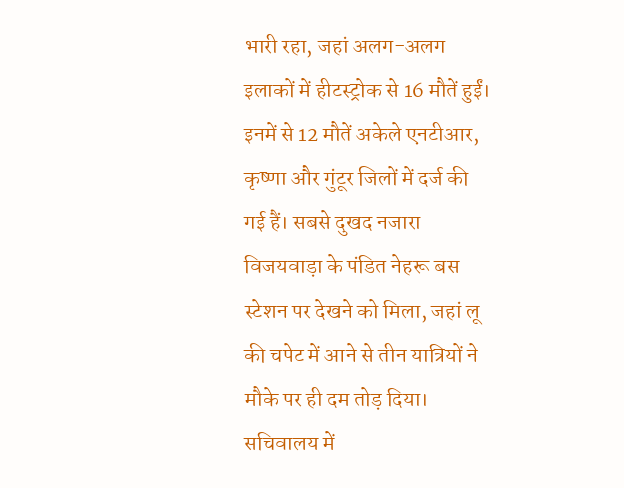भारी रहा, जहां अलग-अलग इलाकों में हीटस्ट्रोक से 16 मौतें हुईं। इनमें से 12 मौतें अकेले एनटीआर, कृष्णा और गुंटूर जिलों में दर्ज की गई हैं। सबसे दुखद नजारा विजयवाड़ा के पंडित नेहरू बस स्टेशन पर देखने को मिला, जहां लू की चपेट में आने से तीन यात्रियों ने मौके पर ही दम तोड़ दिया। सचिवालय में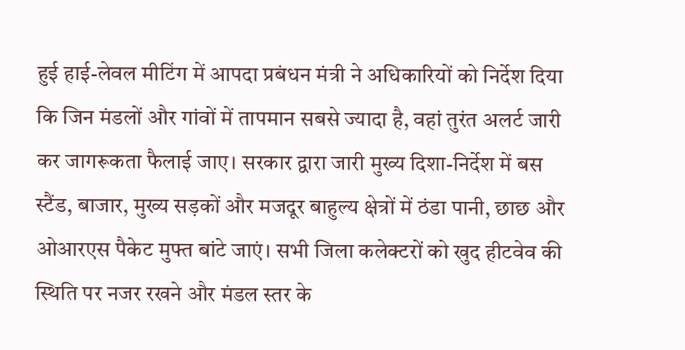हुई हाई-लेवल मीटिंग में आपदा प्रबंधन मंत्री ने अधिकारियों को निर्देश दिया कि जिन मंडलों और गांवों में तापमान सबसे ज्यादा है, वहां तुरंत अलर्ट जारी कर जागरूकता फैलाई जाए। सरकार द्वारा जारी मुख्य दिशा-निर्देश में बस स्टैंड, बाजार, मुख्य सड़कों और मजदूर बाहुल्य क्षेत्रों में ठंडा पानी, छाछ और ओआरएस पैकेट मुफ्त बांटे जाएं। सभी जिला कलेक्टरों को खुद हीटवेव की स्थिति पर नजर रखने और मंडल स्तर के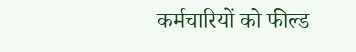कर्मचारियों को फील्ड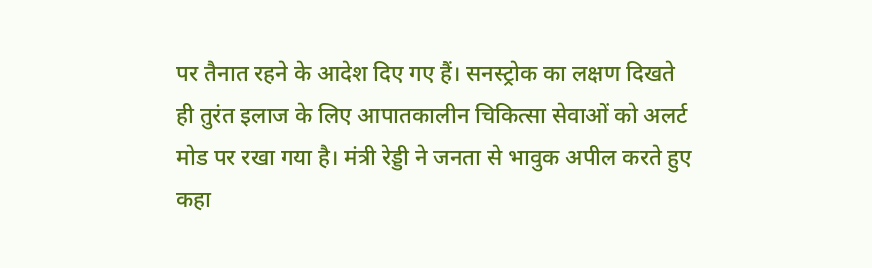पर तैनात रहने के आदेश दिए गए हैं। सनस्ट्रोक का लक्षण दिखते ही तुरंत इलाज के लिए आपातकालीन चिकित्सा सेवाओं को अलर्ट मोड पर रखा गया है। मंत्री रेड्डी ने जनता से भावुक अपील करते हुए कहा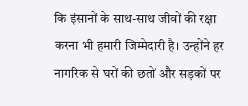कि इंसानों के साथ-साथ जीवों की रक्षा करना भी हमारी जिम्मेदारी है। उन्होंने हर नागरिक से घरों की छतों और सड़कों पर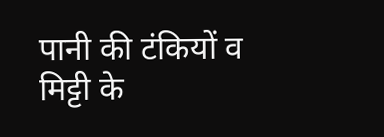पानी की टंकियों व मिट्टी के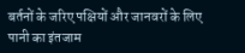बर्तनों के जरिए पक्षियों और जानवरों के लिए पानी का इंतजाम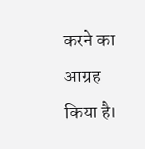करने का आग्रह किया है।